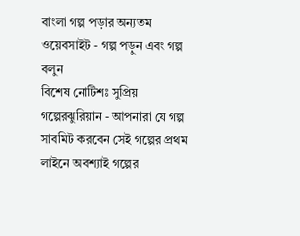বাংলা গল্প পড়ার অন্যতম ওয়েবসাইট - গল্প পড়ুন এবং গল্প বলুন
বিশেষ নোটিশঃ সুপ্রিয় গল্পেরঝুরিয়ান - আপনারা যে গল্প সাবমিট করবেন সেই গল্পের প্রথম লাইনে অবশ্যাই গল্পের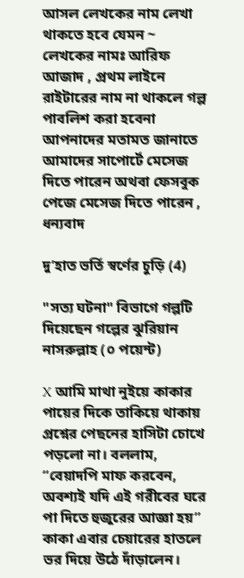আসল লেখকের নাম লেখা থাকতে হবে যেমন ~ লেখকের নামঃ আরিফ আজাদ , প্রথম লাইনে রাইটারের নাম না থাকলে গল্প পাবলিশ করা হবেনা
আপনাদের মতামত জানাতে আমাদের সাপোর্টে মেসেজ দিতে পারেন অথবা ফেসবুক পেজে মেসেজ দিতে পারেন , ধন্যবাদ

দু’হাত ভর্তি স্বর্ণের চুড়ি (4)

"সত্য ঘটনা" বিভাগে গল্পটি দিয়েছেন গল্পের ঝুরিয়ান নাসরুল্লাহ (০ পয়েন্ট)

X আমি মাথা নুইয়ে কাকার পায়ের দিকে তাকিয়ে থাকায় প্রশ্নের পেছনের হাসিটা চোখে পড়লো না। বললাম, “বেয়াদপি মাফ করবেন, অবশ্যই যদি এই গরীবের ঘরে পা দিতে হুজুরের আজ্ঞা হয়” কাকা এবার চেয়ারের হাতলে ভর দিয়ে উঠে দাঁড়ালেন।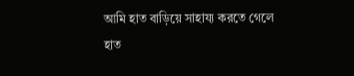আমি হাত বাড়িয়ে সাহায্য করতে গেলে হাত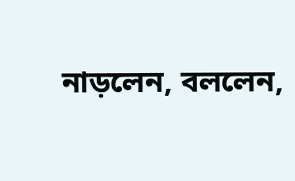নাড়লেন, বললেন,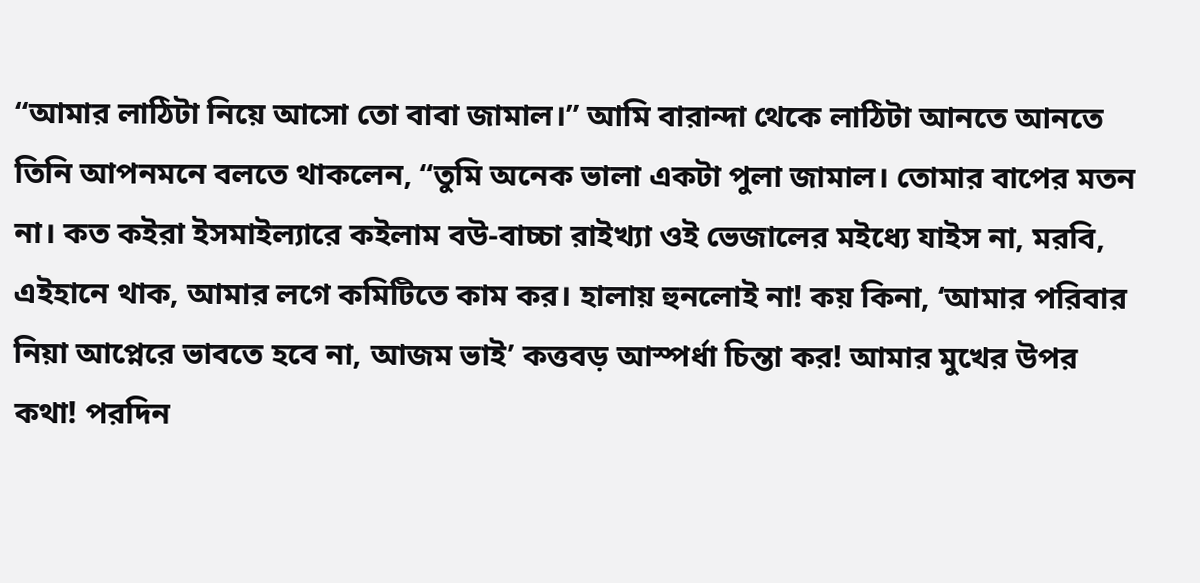“আমার লাঠিটা নিয়ে আসো তো বাবা জামাল।” আমি বারান্দা থেকে লাঠিটা আনতে আনতে তিনি আপনমনে বলতে থাকলেন, “তুমি অনেক ভালা একটা পুলা জামাল। তোমার বাপের মতন না। কত কইরা ইসমাইল্যারে কইলাম বউ-বাচ্চা রাইখ্যা ওই ভেজালের মইধ্যে যাইস না, মরবি, এইহানে থাক, আমার লগে কমিটিতে কাম কর। হালায় হুনলোই না! কয় কিনা, ‘আমার পরিবার নিয়া আপ্নেরে ভাবতে হবে না, আজম ভাই’ কত্তবড় আস্পর্ধা চিন্তা কর! আমার মুখের উপর কথা! পরদিন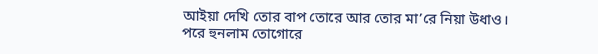আইয়া দেখি তোর বাপ তোরে আর তোর মা’রে নিয়া উধাও। পরে হুনলাম তোগোরে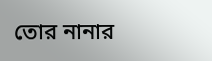তোর নানার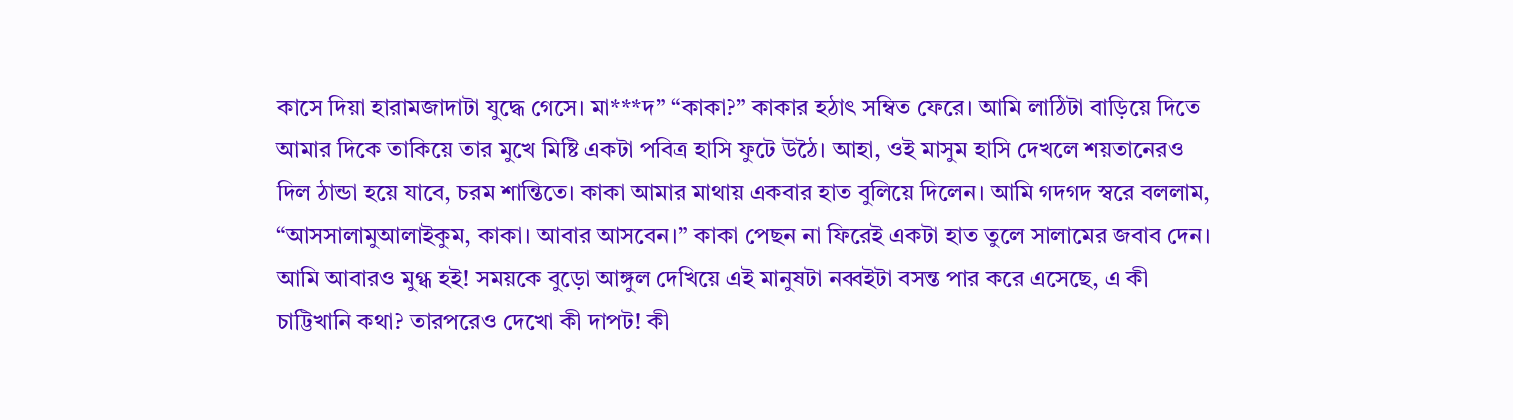কাসে দিয়া হারামজাদাটা যুদ্ধে গেসে। মা***দ” “কাকা?” কাকার হঠাৎ সম্বিত ফেরে। আমি লাঠিটা বাড়িয়ে দিতে আমার দিকে তাকিয়ে তার মুখে মিষ্টি একটা পবিত্র হাসি ফুটে উঠৈ। আহা, ওই মাসুম হাসি দেখলে শয়তানেরও দিল ঠান্ডা হয়ে যাবে, চরম শান্তিতে। কাকা আমার মাথায় একবার হাত বুলিয়ে দিলেন। আমি গদগদ স্বরে বললাম, “আসসালামুআলাইকুম, কাকা। আবার আসবেন।” কাকা পেছন না ফিরেই একটা হাত তুলে সালামের জবাব দেন। আমি আবারও মুগ্ধ হই! সময়কে বুড়ো আঙ্গুল দেখিয়ে এই মানুষটা নব্বইটা বসন্ত পার করে এসেছে, এ কী চাট্টিখানি কথা? তারপরেও দেখো কী দাপট! কী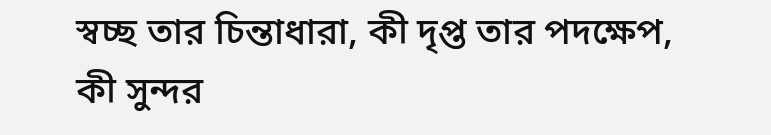স্বচ্ছ তার চিন্তাধারা, কী দৃপ্ত তার পদক্ষেপ, কী সুন্দর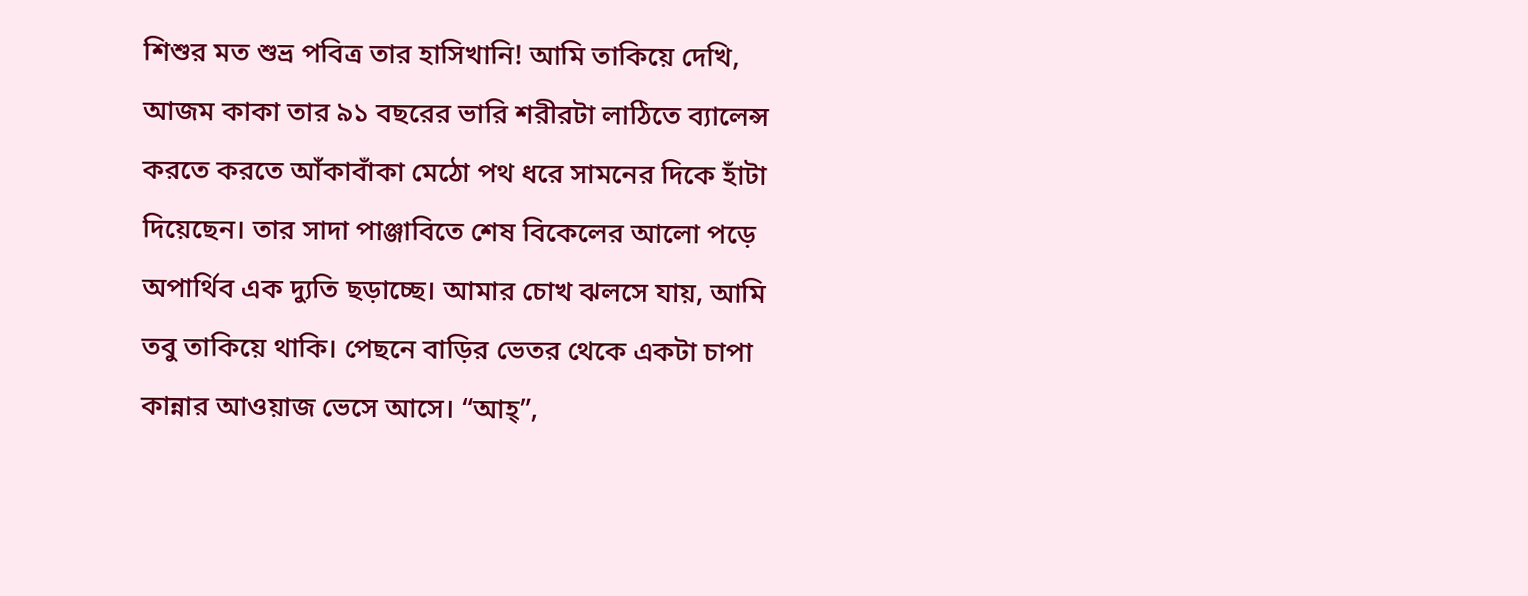শিশুর মত শুভ্র পবিত্র তার হাসিখানি! আমি তাকিয়ে দেখি, আজম কাকা তার ৯১ বছরের ভারি শরীরটা লাঠিতে ব্যালেন্স করতে করতে আঁকাবাঁকা মেঠো পথ ধরে সামনের দিকে হাঁটা দিয়েছেন। তার সাদা পাঞ্জাবিতে শেষ বিকেলের আলো পড়ে অপার্থিব এক দ্যুতি ছড়াচ্ছে। আমার চোখ ঝলসে যায়, আমি তবু তাকিয়ে থাকি। পেছনে বাড়ির ভেতর থেকে একটা চাপা কান্নার আওয়াজ ভেসে আসে। “আহ্”,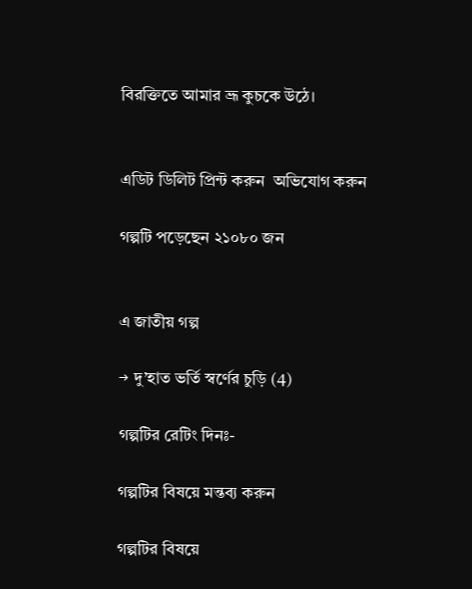বিরক্তিতে আমার ভ্রূ কুচকে উঠে।


এডিট ডিলিট প্রিন্ট করুন  অভিযোগ করুন

গল্পটি পড়েছেন ২১০৮০ জন


এ জাতীয় গল্প

→ দু’হাত ভর্তি স্বর্ণের চুড়ি (4)

গল্পটির রেটিং দিনঃ-

গল্পটির বিষয়ে মন্তব্য করুন

গল্পটির বিষয়ে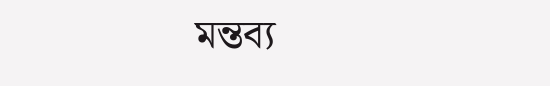মন্তব্য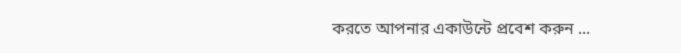করতে আপনার একাউন্টে প্রবেশ করুন ...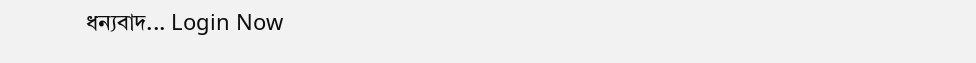ধন্যবাদ... Login Now